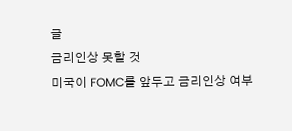글
금리인상 못할 것
미국이 FOMC를 앞두고 금리인상 여부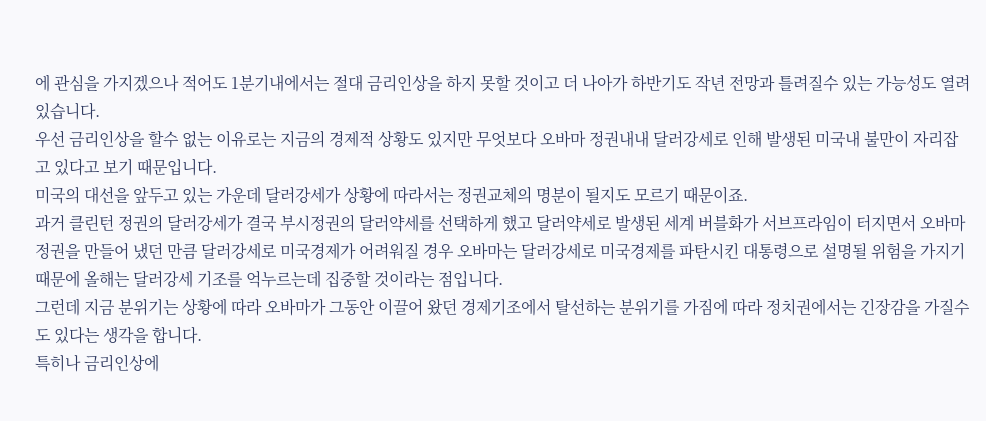에 관심을 가지겠으나 적어도 1분기내에서는 절대 금리인상을 하지 못할 것이고 더 나아가 하반기도 작년 전망과 틀려질수 있는 가능성도 열려 있습니다.
우선 금리인상을 할수 없는 이유로는 지금의 경제적 상황도 있지만 무엇보다 오바마 정권내내 달러강세로 인해 발생된 미국내 불만이 자리잡고 있다고 보기 때문입니다.
미국의 대선을 앞두고 있는 가운데 달러강세가 상황에 따라서는 정권교체의 명분이 될지도 모르기 때문이죠.
과거 클린턴 정권의 달러강세가 결국 부시정권의 달러약세를 선택하게 했고 달러약세로 발생된 세계 버블화가 서브프라임이 터지면서 오바마 정권을 만들어 냈던 만큼 달러강세로 미국경제가 어려워질 경우 오바마는 달러강세로 미국경제를 파탄시킨 대통령으로 설명될 위험을 가지기 때문에 올해는 달러강세 기조를 억누르는데 집중할 것이라는 점입니다.
그런데 지금 분위기는 상황에 따라 오바마가 그동안 이끌어 왔던 경제기조에서 탈선하는 분위기를 가짐에 따라 정치권에서는 긴장감을 가질수도 있다는 생각을 합니다.
특히나 금리인상에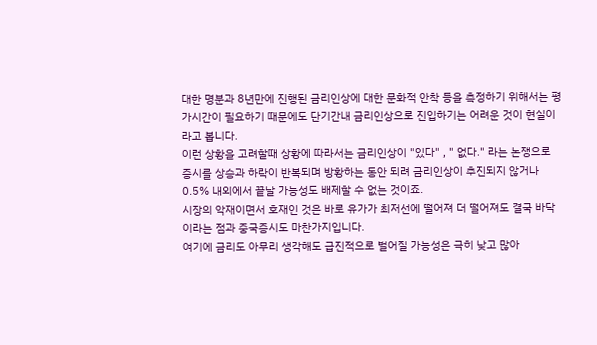대한 명분과 8년만에 진행된 금리인상에 대한 문화적 안착 등을 측정하기 위해서는 평가시간이 필요하기 때문에도 단기간내 금리인상으로 진입하기는 어려운 것이 현실이라고 봅니다.
이런 상황을 고려할때 상황에 따라서는 금리인상이 "있다" , " 없다." 라는 논쟁으로 증시를 상승과 하락이 반복되며 방황하는 동안 되려 금리인상이 추진되지 않거나 0.5% 내외에서 끝날 가능성도 배제할 수 없는 것이죠.
시장의 악재이면서 호재인 것은 바로 유가가 최저선에 떨어져 더 떨어져도 결국 바닥이라는 점과 중국증시도 마찬가지입니다.
여기에 금리도 아무리 생각해도 급진적으로 벌어질 가능성은 극히 낮고 많아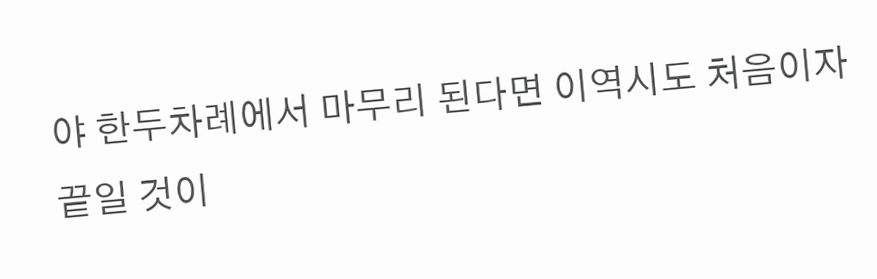야 한두차례에서 마무리 된다면 이역시도 처음이자 끝일 것이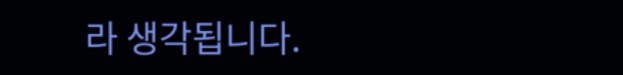라 생각됩니다.